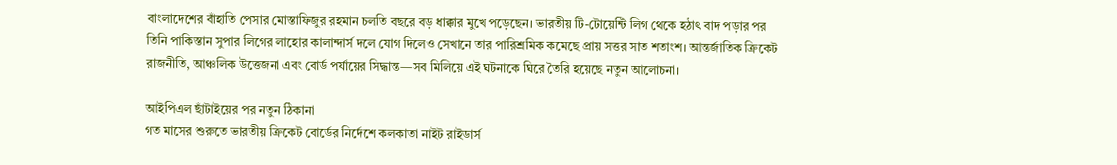বাংলাদেশের বাঁহাতি পেসার মোস্তাফিজুর রহমান চলতি বছরে বড় ধাক্কার মুখে পড়েছেন। ভারতীয় টি-টোয়েন্টি লিগ থেকে হঠাৎ বাদ পড়ার পর তিনি পাকিস্তান সুপার লিগের লাহোর কালান্দার্স দলে যোগ দিলেও সেখানে তার পারিশ্রমিক কমেছে প্রায় সত্তর সাত শতাংশ। আন্তর্জাতিক ক্রিকেট রাজনীতি, আঞ্চলিক উত্তেজনা এবং বোর্ড পর্যায়ের সিদ্ধান্ত—সব মিলিয়ে এই ঘটনাকে ঘিরে তৈরি হয়েছে নতুন আলোচনা।

আইপিএল ছাঁটাইয়ের পর নতুন ঠিকানা
গত মাসের শুরুতে ভারতীয় ক্রিকেট বোর্ডের নির্দেশে কলকাতা নাইট রাইডার্স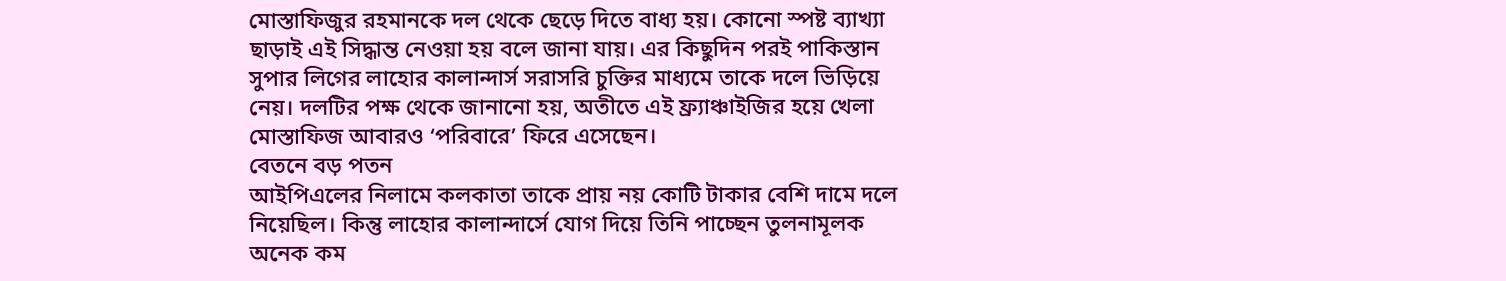মোস্তাফিজুর রহমানকে দল থেকে ছেড়ে দিতে বাধ্য হয়। কোনো স্পষ্ট ব্যাখ্যা ছাড়াই এই সিদ্ধান্ত নেওয়া হয় বলে জানা যায়। এর কিছুদিন পরই পাকিস্তান সুপার লিগের লাহোর কালান্দার্স সরাসরি চুক্তির মাধ্যমে তাকে দলে ভিড়িয়ে নেয়। দলটির পক্ষ থেকে জানানো হয়, অতীতে এই ফ্র্যাঞ্চাইজির হয়ে খেলা মোস্তাফিজ আবারও ‘পরিবারে’ ফিরে এসেছেন।
বেতনে বড় পতন
আইপিএলের নিলামে কলকাতা তাকে প্রায় নয় কোটি টাকার বেশি দামে দলে নিয়েছিল। কিন্তু লাহোর কালান্দার্সে যোগ দিয়ে তিনি পাচ্ছেন তুলনামূলক অনেক কম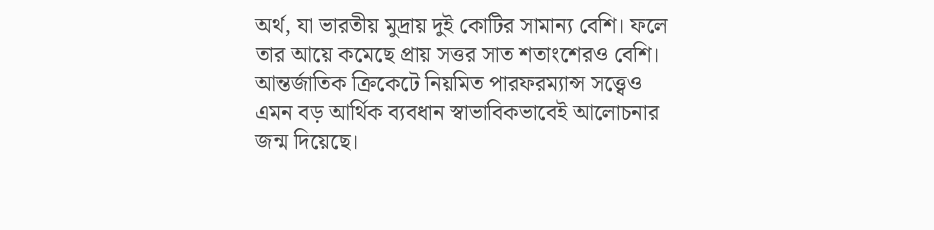অর্থ, যা ভারতীয় মুদ্রায় দুই কোটির সামান্য বেশি। ফলে তার আয়ে কমেছে প্রায় সত্তর সাত শতাংশেরও বেশি। আন্তর্জাতিক ক্রিকেটে নিয়মিত পারফরম্যান্স সত্ত্বেও এমন বড় আর্থিক ব্যবধান স্বাভাবিকভাবেই আলোচনার জন্ম দিয়েছে।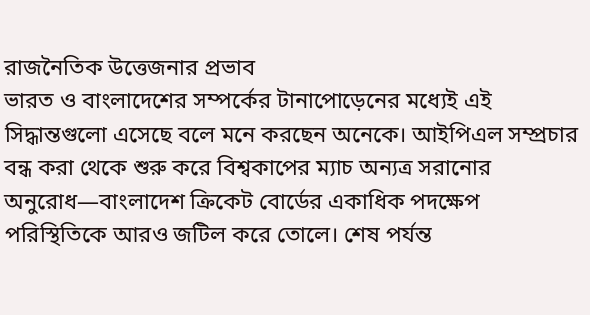রাজনৈতিক উত্তেজনার প্রভাব
ভারত ও বাংলাদেশের সম্পর্কের টানাপোড়েনের মধ্যেই এই সিদ্ধান্তগুলো এসেছে বলে মনে করছেন অনেকে। আইপিএল সম্প্রচার বন্ধ করা থেকে শুরু করে বিশ্বকাপের ম্যাচ অন্যত্র সরানোর অনুরোধ—বাংলাদেশ ক্রিকেট বোর্ডের একাধিক পদক্ষেপ পরিস্থিতিকে আরও জটিল করে তোলে। শেষ পর্যন্ত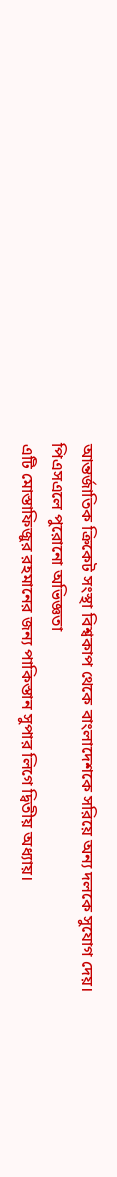আন্তর্জাতিক ক্রিকেট সংস্থা বিশ্বকাপ থেকে বাংলাদেশকে সরিয়ে অন্য দলকে সুযোগ দেয়।
পিএসএলে পুরোনো অভিজ্ঞতা
এটি মোস্তাফিজুর রহমানের জন্য পাকিস্তান সুপার লিগে দ্বিতীয় অধ্যায়।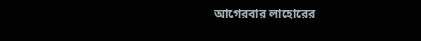আগেরবার লাহোরের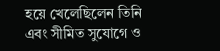হয়ে খেলেছিলেন তিনি এবং সীমিত সুযোগে ও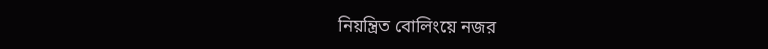নিয়ন্ত্রিত বোলিংয়ে নজর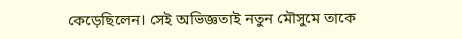কেড়েছিলেন। সেই অভিজ্ঞতাই নতুন মৌসুমে তাকে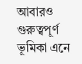আবারও গুরুত্বপূর্ণ ভূমিকা এনে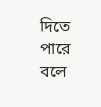দিতে পারে বলে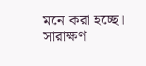মনে করা হচ্ছে।
সারাক্ষণ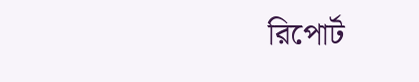রিপোর্ট